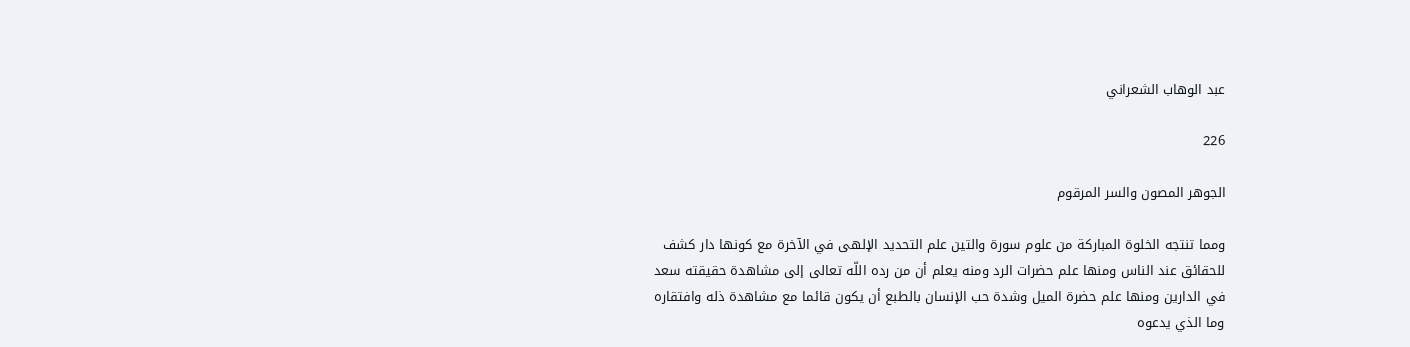عبد الوهاب الشعراني

226

الجوهر المصون والسر المرقوم

ومما تنتجه الخلوة المباركة من علوم سورة والتين علم التحديد الإلهى في الآخرة مع كونها دار كشف للحقائق عند الناس ومنها علم حضرات الرد ومنه يعلم أن من رده اللّه تعالى إلى مشاهدة حقيقته سعد في الدارين ومنها علم حضرة الميل وشدة حب الإنسان بالطبع أن يكون قائما مع مشاهدة ذله وافتقاره وما الذي يدعوه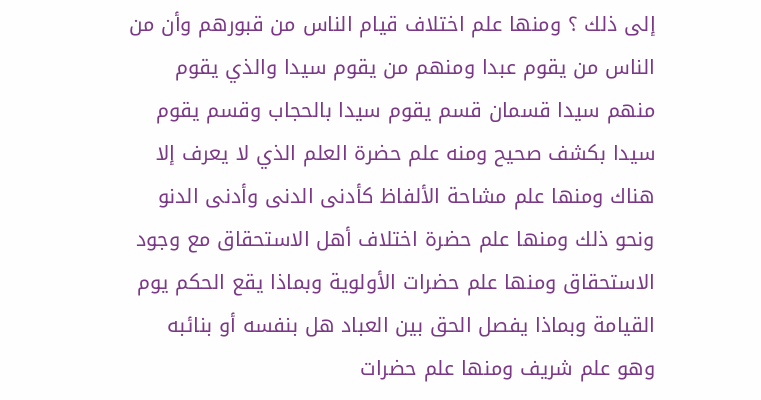إلى ذلك ؟ ومنها علم اختلاف قيام الناس من قبورهم وأن من الناس من يقوم عبدا ومنهم من يقوم سيدا والذي يقوم منهم سيدا قسمان قسم يقوم سيدا بالحجاب وقسم يقوم سيدا بكشف صحيح ومنه علم حضرة العلم الذي لا يعرف إلا هناك ومنها علم مشاحة الألفاظ كأدنى الدنى وأدنى الدنو ونحو ذلك ومنها علم حضرة اختلاف أهل الاستحقاق مع وجود الاستحقاق ومنها علم حضرات الأولوية وبماذا يقع الحكم يوم القيامة وبماذا يفصل الحق بين العباد هل بنفسه أو بنائبه وهو علم شريف ومنها علم حضرات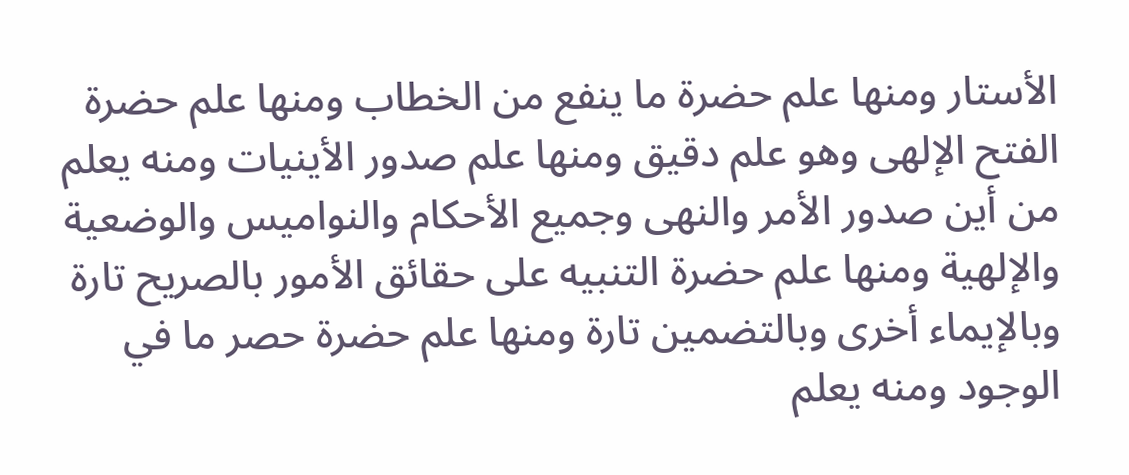الأستار ومنها علم حضرة ما ينفع من الخطاب ومنها علم حضرة الفتح الإلهى وهو علم دقيق ومنها علم صدور الأينيات ومنه يعلم من أين صدور الأمر والنهى وجميع الأحكام والنواميس والوضعية والإلهية ومنها علم حضرة التنبيه على حقائق الأمور بالصريح تارة وبالإيماء أخرى وبالتضمين تارة ومنها علم حضرة حصر ما في الوجود ومنه يعلم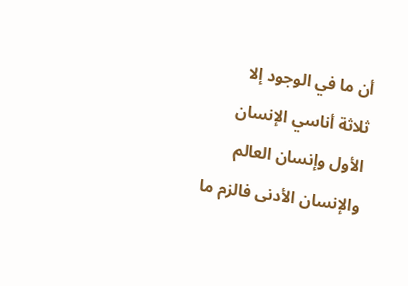أن ما في الوجود إلا ثلاثة أناسي الإنسان الأول وإنسان العالم والإنسان الأدنى فالزم ما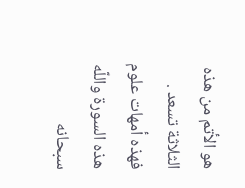هو الأتم من هذه الثلاثة تسعد . فهذه أمهات علوم هذه السورة واللّه سبحانه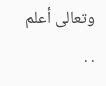وتعالى أعلم . .